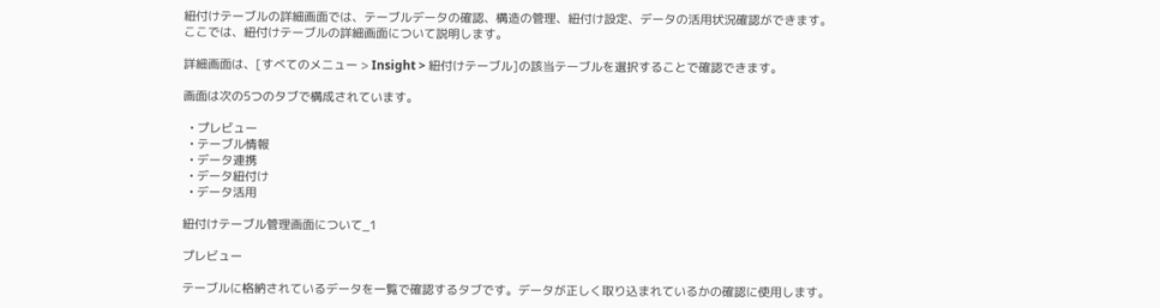紐付けテーブルの詳細画面では、テーブルデータの確認、構造の管理、紐付け設定、データの活用状況確認ができます。
ここでは、紐付けテーブルの詳細画面について説明します。

詳細画面は、[すべてのメニュー > Insight > 紐付けテーブル]の該当テーブルを選択することで確認できます。

画面は次の5つのタブで構成されています。

  • プレビュー
  • テーブル情報
  • データ連携
  • データ紐付け
  • データ活用

紐付けテーブル管理画面について_1

プレビュー

テーブルに格納されているデータを一覧で確認するタブです。データが正しく取り込まれているかの確認に使用します。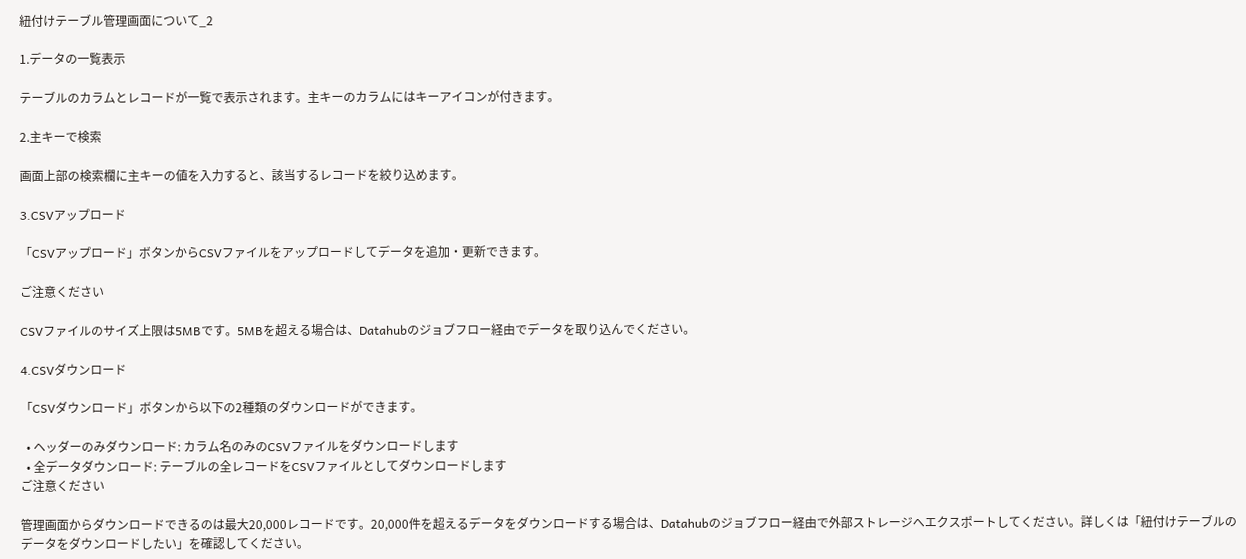紐付けテーブル管理画面について_2

1.データの一覧表示

テーブルのカラムとレコードが一覧で表示されます。主キーのカラムにはキーアイコンが付きます。

2.主キーで検索

画面上部の検索欄に主キーの値を入力すると、該当するレコードを絞り込めます。

3.CSVアップロード

「CSVアップロード」ボタンからCSVファイルをアップロードしてデータを追加・更新できます。

ご注意ください

CSVファイルのサイズ上限は5MBです。5MBを超える場合は、Datahubのジョブフロー経由でデータを取り込んでください。

4.CSVダウンロード

「CSVダウンロード」ボタンから以下の2種類のダウンロードができます。

  • ヘッダーのみダウンロード: カラム名のみのCSVファイルをダウンロードします
  • 全データダウンロード: テーブルの全レコードをCSVファイルとしてダウンロードします
ご注意ください

管理画面からダウンロードできるのは最大20,000レコードです。20,000件を超えるデータをダウンロードする場合は、Datahubのジョブフロー経由で外部ストレージへエクスポートしてください。詳しくは「紐付けテーブルのデータをダウンロードしたい」を確認してください。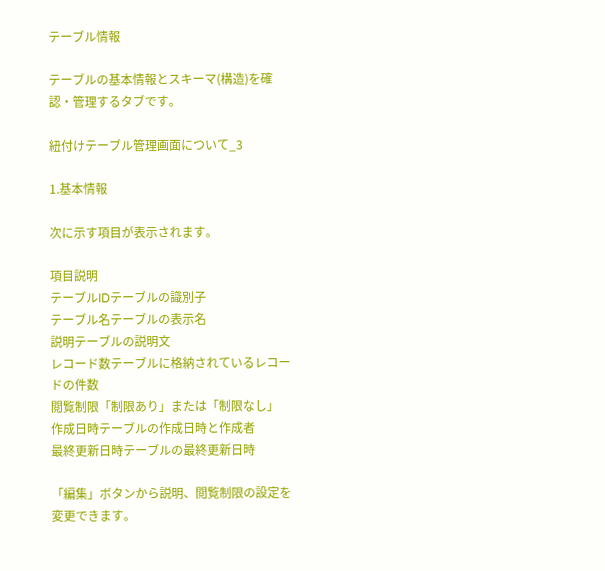テーブル情報

テーブルの基本情報とスキーマ(構造)を確認・管理するタブです。

紐付けテーブル管理画面について_3

1.基本情報

次に示す項目が表示されます。

項目説明
テーブルIDテーブルの識別子
テーブル名テーブルの表示名
説明テーブルの説明文
レコード数テーブルに格納されているレコードの件数
閲覧制限「制限あり」または「制限なし」
作成日時テーブルの作成日時と作成者
最終更新日時テーブルの最終更新日時

「編集」ボタンから説明、閲覧制限の設定を変更できます。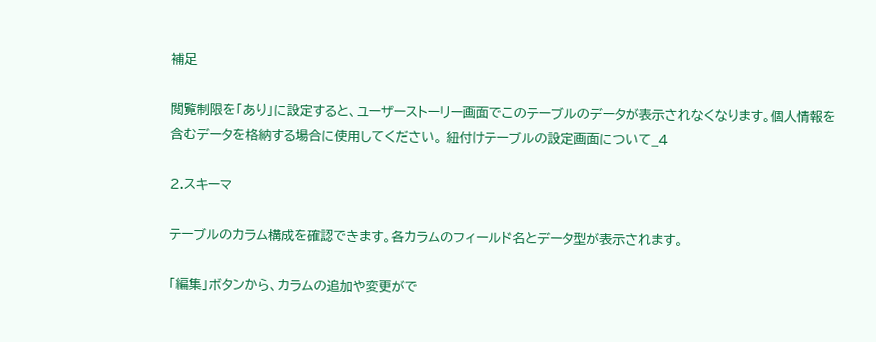補足

閲覧制限を「あり」に設定すると、ユーザーストーリー画面でこのテーブルのデータが表示されなくなります。個人情報を含むデータを格納する場合に使用してください。 紐付けテーブルの設定画面について_4

2.スキーマ

テーブルのカラム構成を確認できます。各カラムのフィールド名とデータ型が表示されます。

「編集」ボタンから、カラムの追加や変更がで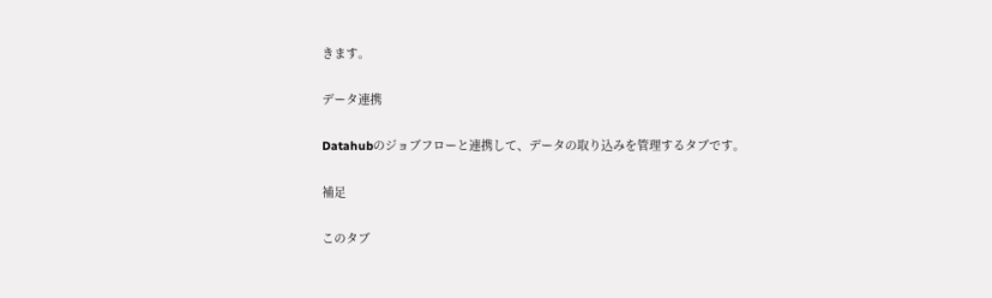きます。

データ連携

Datahubのジョブフローと連携して、データの取り込みを管理するタブです。

補足

このタブ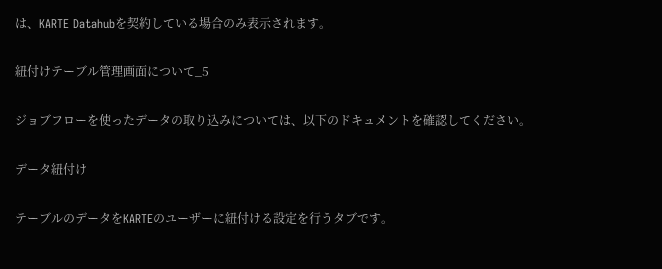は、KARTE Datahubを契約している場合のみ表示されます。

紐付けテーブル管理画面について_5

ジョブフローを使ったデータの取り込みについては、以下のドキュメントを確認してください。

データ紐付け

テーブルのデータをKARTEのユーザーに紐付ける設定を行うタブです。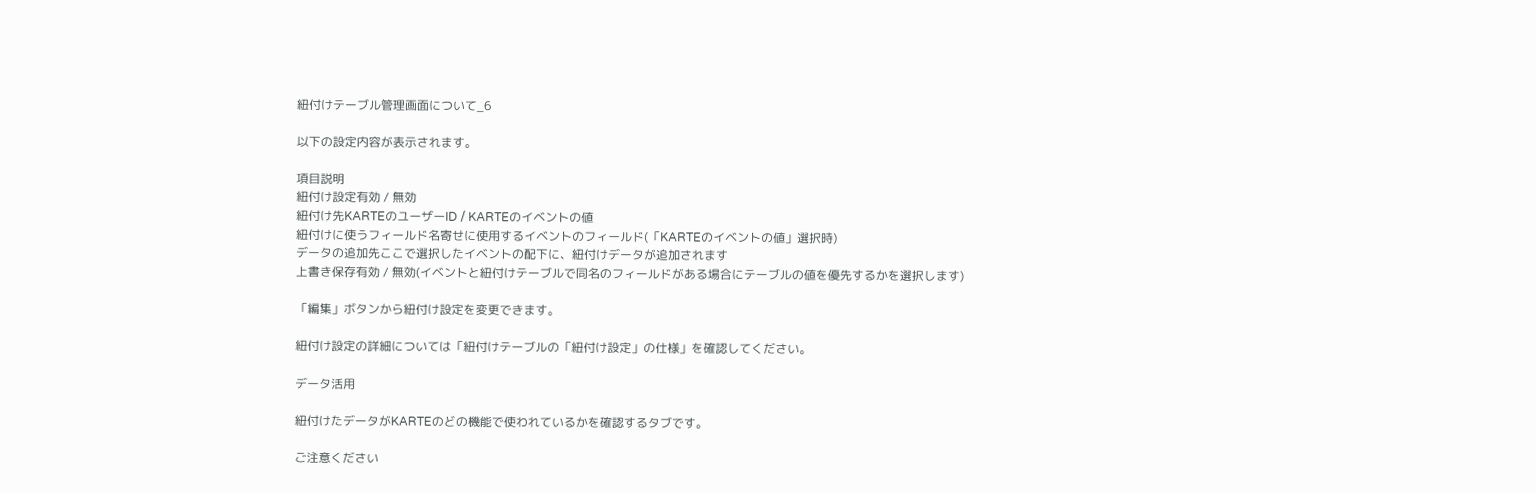紐付けテーブル管理画面について_6

以下の設定内容が表示されます。

項目説明
紐付け設定有効 / 無効
紐付け先KARTEのユーザーID / KARTEのイベントの値
紐付けに使うフィールド名寄せに使用するイベントのフィールド(「KARTEのイベントの値」選択時)
データの追加先ここで選択したイベントの配下に、紐付けデータが追加されます
上書き保存有効 / 無効(イベントと紐付けテーブルで同名のフィールドがある場合にテーブルの値を優先するかを選択します)

「編集」ボタンから紐付け設定を変更できます。

紐付け設定の詳細については「紐付けテーブルの「紐付け設定」の仕様」を確認してください。

データ活用

紐付けたデータがKARTEのどの機能で使われているかを確認するタブです。

ご注意ください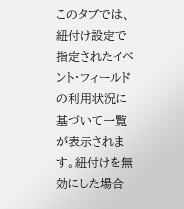このタブでは、紐付け設定で指定されたイベント・フィールドの利用状況に基づいて一覧が表示されます。紐付けを無効にした場合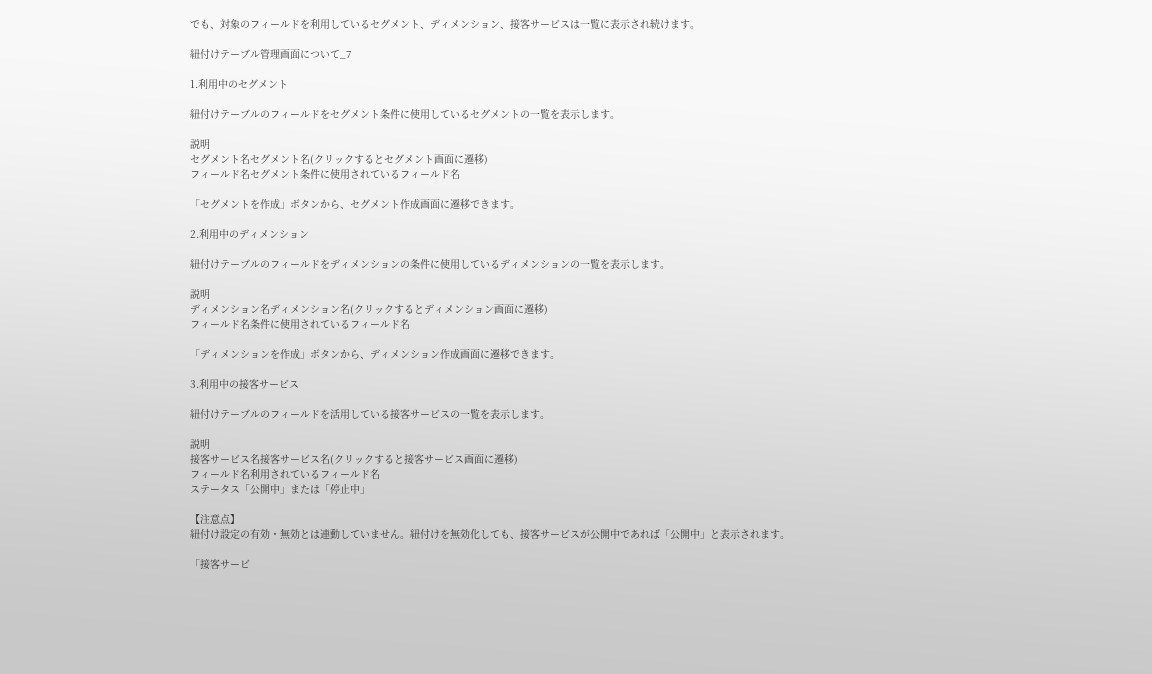でも、対象のフィールドを利用しているセグメント、ディメンション、接客サービスは一覧に表示され続けます。

紐付けテーブル管理画面について_7

1.利用中のセグメント

紐付けテーブルのフィールドをセグメント条件に使用しているセグメントの一覧を表示します。

説明
セグメント名セグメント名(クリックするとセグメント画面に遷移)
フィールド名セグメント条件に使用されているフィールド名

「セグメントを作成」ボタンから、セグメント作成画面に遷移できます。

2.利用中のディメンション

紐付けテーブルのフィールドをディメンションの条件に使用しているディメンションの一覧を表示します。

説明
ディメンション名ディメンション名(クリックするとディメンション画面に遷移)
フィールド名条件に使用されているフィールド名

「ディメンションを作成」ボタンから、ディメンション作成画面に遷移できます。

3.利用中の接客サービス

紐付けテーブルのフィールドを活用している接客サービスの一覧を表示します。

説明
接客サービス名接客サービス名(クリックすると接客サービス画面に遷移)
フィールド名利用されているフィールド名
ステータス「公開中」または「停止中」

【注意点】
紐付け設定の有効・無効とは連動していません。紐付けを無効化しても、接客サービスが公開中であれば「公開中」と表示されます。

「接客サービ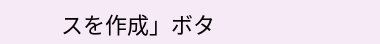スを作成」ボタ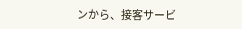ンから、接客サービ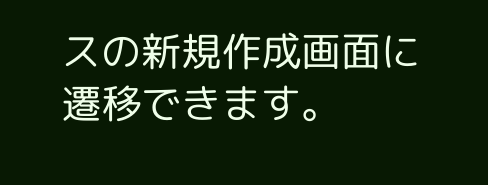スの新規作成画面に遷移できます。